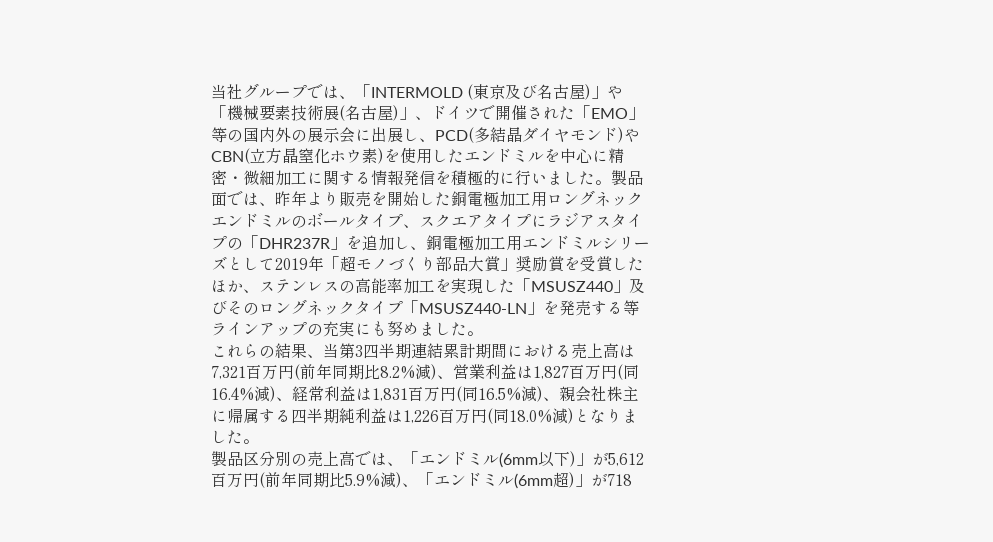当社グループでは、「INTERMOLD (東京及び名古屋)」や「機械要素技術展(名古屋)」、ドイツで開催された「EMO」等の国内外の展示会に出展し、PCD(多結晶ダイヤモンド)やCBN(立方晶窒化ホウ素)を使用したエンドミルを中心に精密・微細加工に関する情報発信を積極的に行いました。製品面では、昨年より販売を開始した銅電極加工用ロングネックエンドミルのボールタイプ、スクエアタイプにラジアスタイプの「DHR237R」を追加し、銅電極加工用エンドミルシリーズとして2019年「超モノづくり部品大賞」奨励賞を受賞したほか、ステンレスの高能率加工を実現した「MSUSZ440」及びそのロングネックタイプ「MSUSZ440-LN」を発売する等ラインアップの充実にも努めました。
これらの結果、当第3四半期連結累計期間における売上高は7,321百万円(前年同期比8.2%減)、営業利益は1,827百万円(同16.4%減)、経常利益は1,831百万円(同16.5%減)、親会社株主に帰属する四半期純利益は1,226百万円(同18.0%減)となりました。
製品区分別の売上高では、「エンドミル(6mm以下)」が5,612百万円(前年同期比5.9%減)、「エンドミル(6mm超)」が718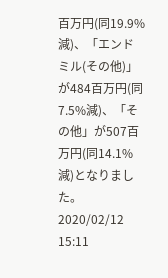百万円(同19.9%減)、「エンドミル(その他)」が484百万円(同7.5%減)、「その他」が507百万円(同14.1%減)となりました。
2020/02/12 15:11